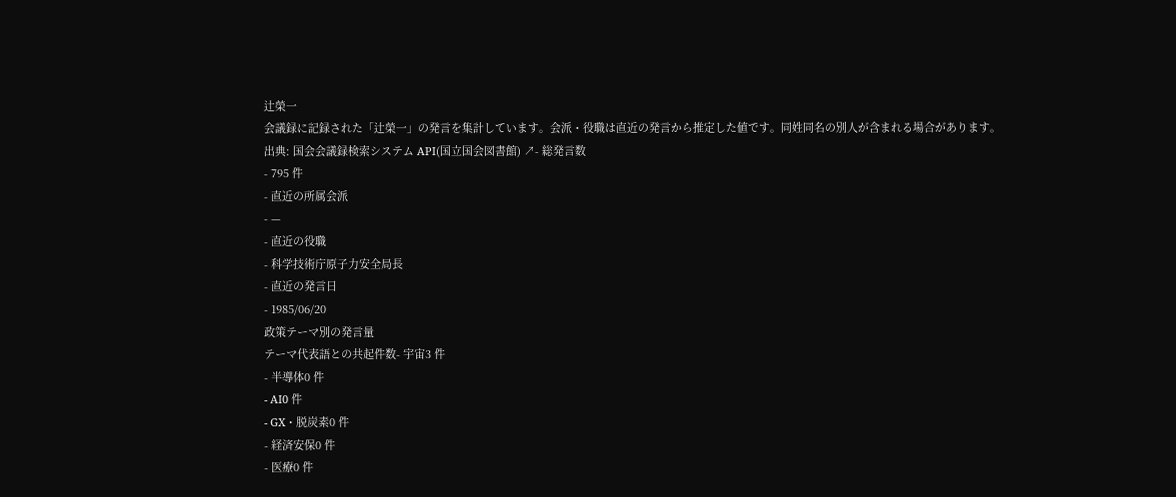辻榮一
会議録に記録された「辻榮一」の発言を集計しています。会派・役職は直近の発言から推定した値です。同姓同名の別人が含まれる場合があります。
出典: 国会会議録検索システム API(国立国会図書館) ↗- 総発言数
- 795 件
- 直近の所属会派
- —
- 直近の役職
- 科学技術庁原子力安全局長
- 直近の発言日
- 1985/06/20
政策テーマ別の発言量
テーマ代表語との共起件数- 宇宙3 件
- 半導体0 件
- AI0 件
- GX・脱炭素0 件
- 経済安保0 件
- 医療0 件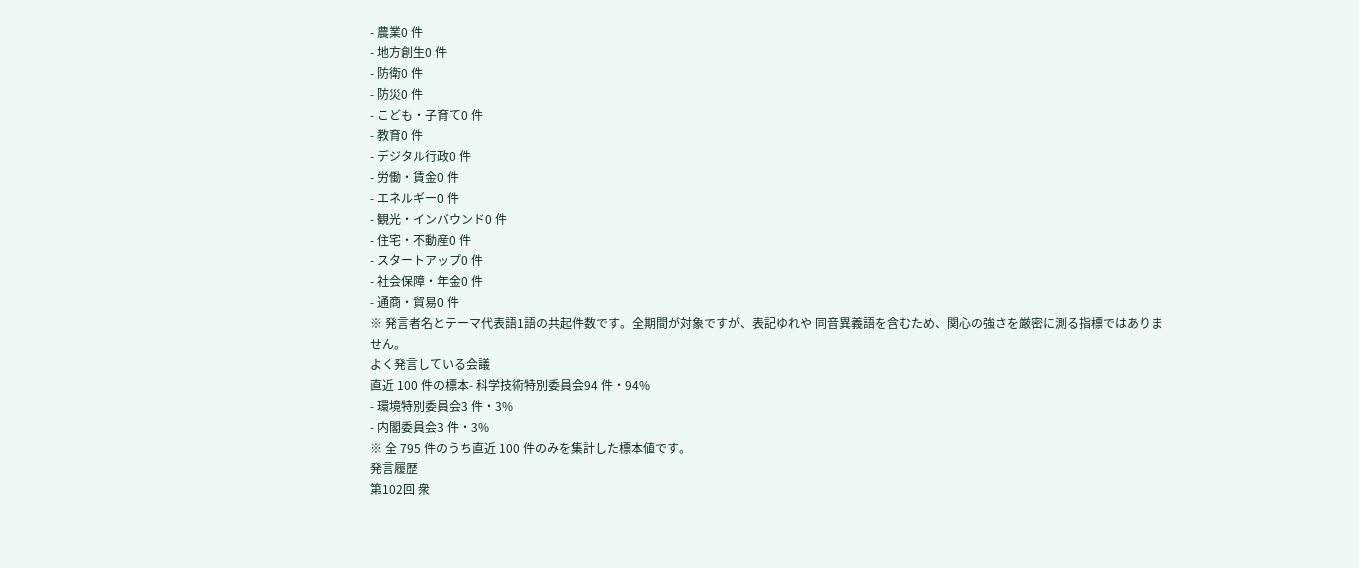- 農業0 件
- 地方創生0 件
- 防衛0 件
- 防災0 件
- こども・子育て0 件
- 教育0 件
- デジタル行政0 件
- 労働・賃金0 件
- エネルギー0 件
- 観光・インバウンド0 件
- 住宅・不動産0 件
- スタートアップ0 件
- 社会保障・年金0 件
- 通商・貿易0 件
※ 発言者名とテーマ代表語1語の共起件数です。全期間が対象ですが、表記ゆれや 同音異義語を含むため、関心の強さを厳密に測る指標ではありません。
よく発言している会議
直近 100 件の標本- 科学技術特別委員会94 件・94%
- 環境特別委員会3 件・3%
- 内閣委員会3 件・3%
※ 全 795 件のうち直近 100 件のみを集計した標本値です。
発言履歴
第102回 衆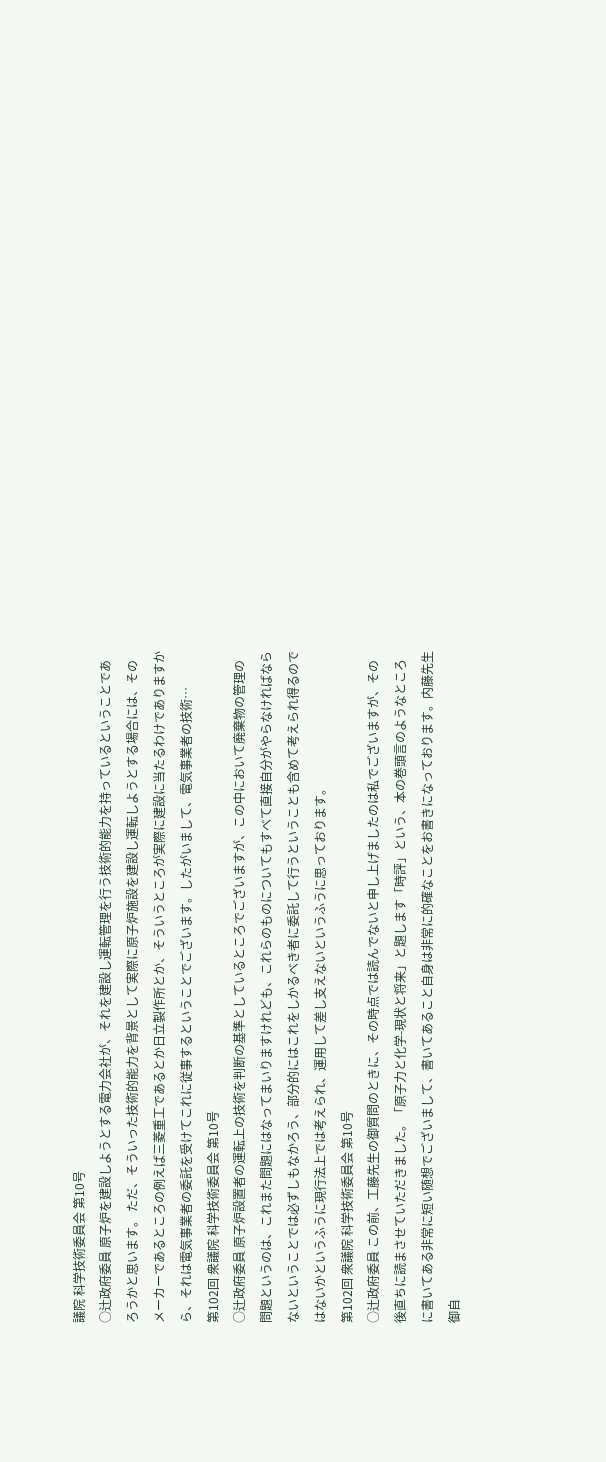議院 科学技術委員会 第10号
○辻政府委員 原子炉を建設しようとする電力会社が、それを建設し運転管理を行う技術的能力を持っているということであろうかと思います。 ただ、そういった技術的能力を背景として実際に原子炉施設を建設し運転しようとする場合には、そのメーカーであるところの例えば三菱重工であるとか日立製作所とか、そういうところが実際に建設に当たるわけでありますから、それは電気事業者の委託を受けてこれに従事するということでございます。したがいまして、電気事業者の技術…
第102回 衆議院 科学技術委員会 第10号
○辻政府委員 原子炉設置者の運転上の技術を判断の基準としているところでございますが、この中において廃棄物の管理の問題というのは、これまた問題にはなってまいりますけれども、これらのものについてもすべて直接自分がやらなければならないということでは必ずしもなかろう、部分的にはこれをしかるべき者に委託して行うということも含めて考えられ得るのではないかというふうに現行法上では考えられ、運用して差し支えないというふうに思っております。
第102回 衆議院 科学技術委員会 第10号
○辻政府委員 この前、工藤先生の御質問のときに、その時点では読んでないと申し上げましたのは私でございますが、その後直ちに読まさせていただきました。「原子力と化学-現状と将来」と題します「時評」という、本の巻頭言のようなところに書いてある非常に短い随想でございまして、書いてあること自身は非常に的確なことをお書きになっております。内藤先生御自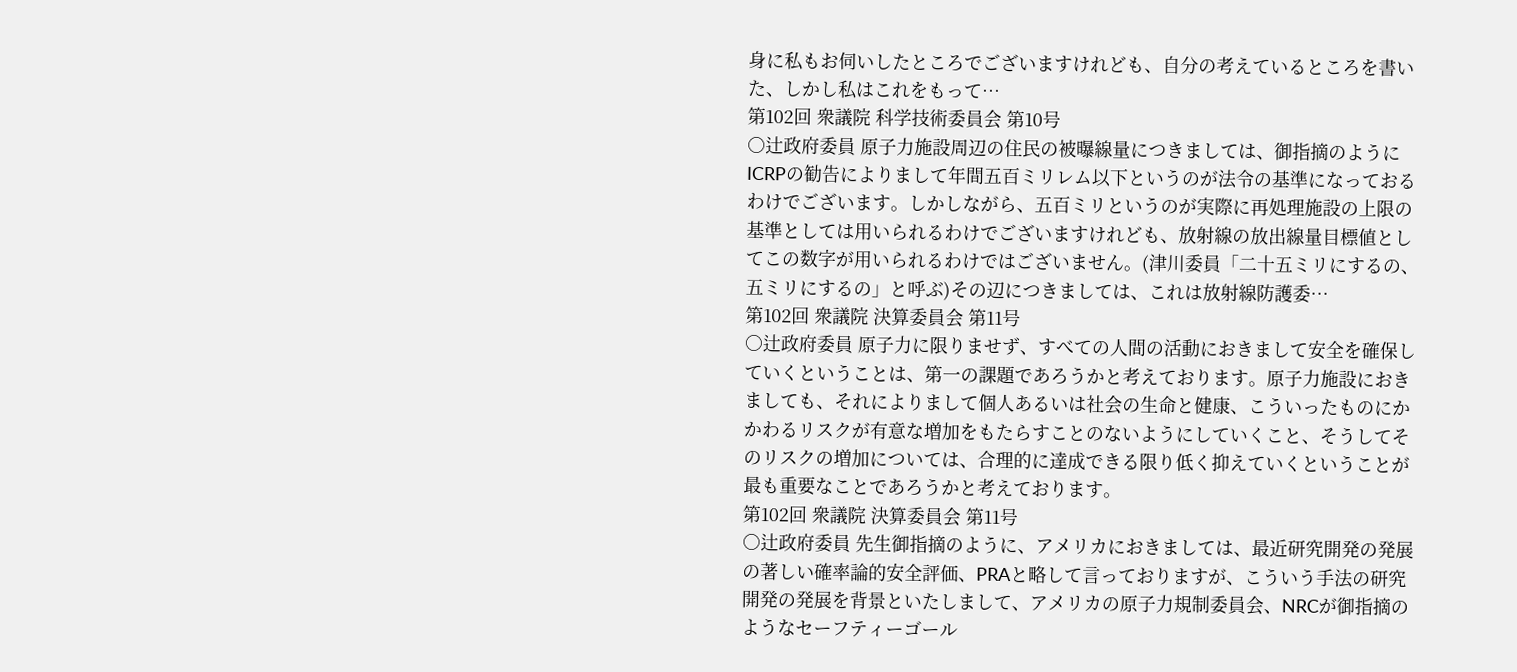身に私もお伺いしたところでございますけれども、自分の考えているところを書いた、しかし私はこれをもって…
第102回 衆議院 科学技術委員会 第10号
○辻政府委員 原子力施設周辺の住民の被曝線量につきましては、御指摘のようにICRPの勧告によりまして年間五百ミリレム以下というのが法令の基準になっておるわけでございます。しかしながら、五百ミリというのが実際に再処理施設の上限の基準としては用いられるわけでございますけれども、放射線の放出線量目標値としてこの数字が用いられるわけではございません。(津川委員「二十五ミリにするの、五ミリにするの」と呼ぶ)その辺につきましては、これは放射線防護委…
第102回 衆議院 決算委員会 第11号
○辻政府委員 原子力に限りませず、すべての人間の活動におきまして安全を確保していくということは、第一の課題であろうかと考えております。原子力施設におきましても、それによりまして個人あるいは社会の生命と健康、こういったものにかかわるリスクが有意な増加をもたらすことのないようにしていくこと、そうしてそのリスクの増加については、合理的に達成できる限り低く抑えていくということが最も重要なことであろうかと考えております。
第102回 衆議院 決算委員会 第11号
○辻政府委員 先生御指摘のように、アメリカにおきましては、最近研究開発の発展の著しい確率論的安全評価、PRAと略して言っておりますが、こういう手法の研究開発の発展を背景といたしまして、アメリカの原子力規制委員会、NRCが御指摘のようなセーフティーゴール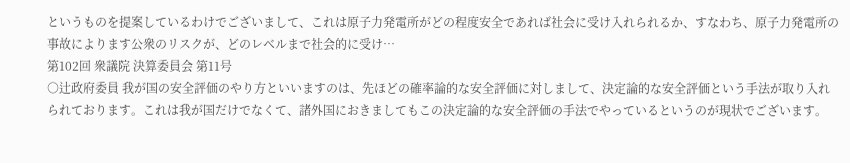というものを提案しているわけでございまして、これは原子力発電所がどの程度安全であれば社会に受け入れられるか、すなわち、原子力発電所の事故によります公衆のリスクが、どのレベルまで社会的に受け…
第102回 衆議院 決算委員会 第11号
○辻政府委員 我が国の安全評価のやり方といいますのは、先ほどの確率論的な安全評価に対しまして、決定論的な安全評価という手法が取り入れられております。これは我が国だけでなくて、諸外国におきましてもこの決定論的な安全評価の手法でやっているというのが現状でございます。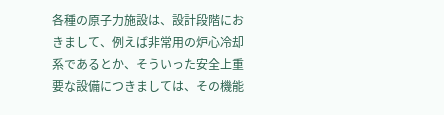各種の原子力施設は、設計段階におきまして、例えば非常用の炉心冷却系であるとか、そういった安全上重要な設備につきましては、その機能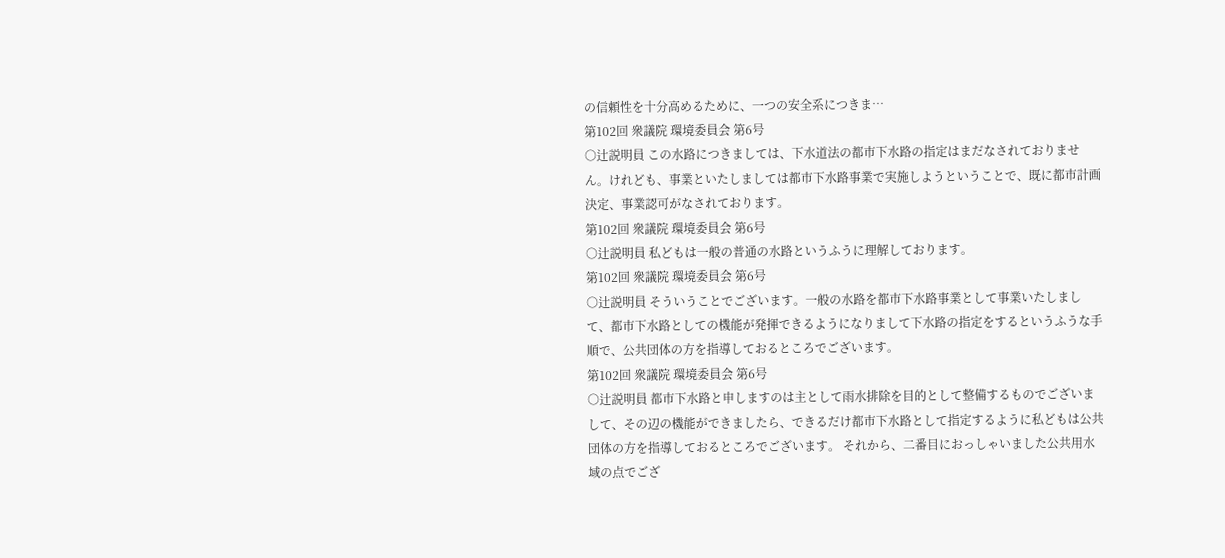の信頼性を十分高めるために、一つの安全系につきま…
第102回 衆議院 環境委員会 第6号
○辻説明員 この水路につきましては、下水道法の都市下水路の指定はまだなされておりません。けれども、事業といたしましては都市下水路事業で実施しようということで、既に都市計画決定、事業認可がなされております。
第102回 衆議院 環境委員会 第6号
○辻説明員 私どもは一般の普通の水路というふうに理解しております。
第102回 衆議院 環境委員会 第6号
○辻説明員 そういうことでございます。一般の水路を都市下水路事業として事業いたしまして、都市下水路としての機能が発揮できるようになりまして下水路の指定をするというふうな手順で、公共団体の方を指導しておるところでございます。
第102回 衆議院 環境委員会 第6号
○辻説明員 都市下水路と申しますのは主として雨水排除を目的として整備するものでございまして、その辺の機能ができましたら、できるだけ都市下水路として指定するように私どもは公共団体の方を指導しておるところでございます。 それから、二番目におっしゃいました公共用水域の点でござ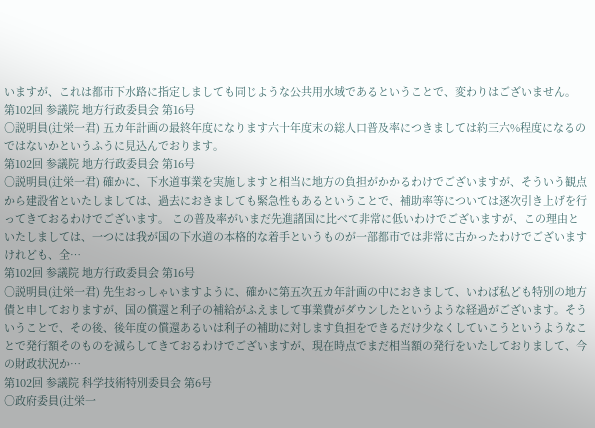いますが、これは都市下水路に指定しましても同じような公共用水域であるということで、変わりはございません。
第102回 参議院 地方行政委員会 第16号
○説明員(辻栄一君) 五カ年計画の最終年度になります六十年度末の総人口普及率につきましては約三六%程度になるのではないかというふうに見込んでおります。
第102回 参議院 地方行政委員会 第16号
○説明員(辻栄一君) 確かに、下水道事業を実施しますと相当に地方の負担がかかるわけでございますが、そういう観点から建設省といたしましては、過去におきましても緊急性もあるということで、補助率等については逐次引き上げを行ってきておるわけでございます。 この普及率がいまだ先進諸国に比べて非常に低いわけでございますが、この理由といたしましては、一つには我が国の下水道の本格的な着手というものが一部都市では非常に古かったわけでございますけれども、全…
第102回 参議院 地方行政委員会 第16号
○説明員(辻栄一君) 先生おっしゃいますように、確かに第五次五カ年計画の中におきまして、いわば私ども特別の地方債と申しておりますが、国の償還と利子の補給がふえまして事業費がダウンしたというような経過がございます。そういうことで、その後、後年度の償還あるいは利子の補助に対します負担をできるだけ少なくしていこうというようなことで発行額そのものを減らしてきておるわけでございますが、現在時点でまだ相当額の発行をいたしておりまして、今の財政状況か…
第102回 参議院 科学技術特別委員会 第6号
○政府委員(辻栄一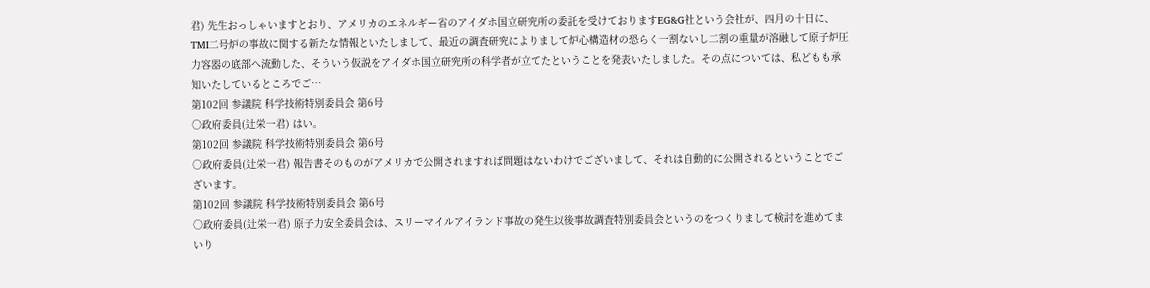君) 先生おっしゃいますとおり、アメリカのエネルギー省のアイダホ国立研究所の委託を受けておりますEG&G社という会社が、四月の十日に、TMI二号炉の事故に関する新たな情報といたしまして、最近の調査研究によりまして炉心構造材の恐らく一割ないし二割の重量が溶融して原子炉圧力容器の底部へ流動した、そういう仮説をアイダホ国立研究所の科学者が立てたということを発表いたしました。その点については、私どもも承知いたしているところでご…
第102回 参議院 科学技術特別委員会 第6号
○政府委員(辻栄一君) はい。
第102回 参議院 科学技術特別委員会 第6号
○政府委員(辻栄一君) 報告書そのものがアメリカで公開されますれば問題はないわけでございまして、それは自動的に公開されるということでございます。
第102回 参議院 科学技術特別委員会 第6号
○政府委員(辻栄一君) 原子力安全委員会は、スリーマイルアイランド事故の発生以後事故調査特別委員会というのをつくりまして検討を進めてまいり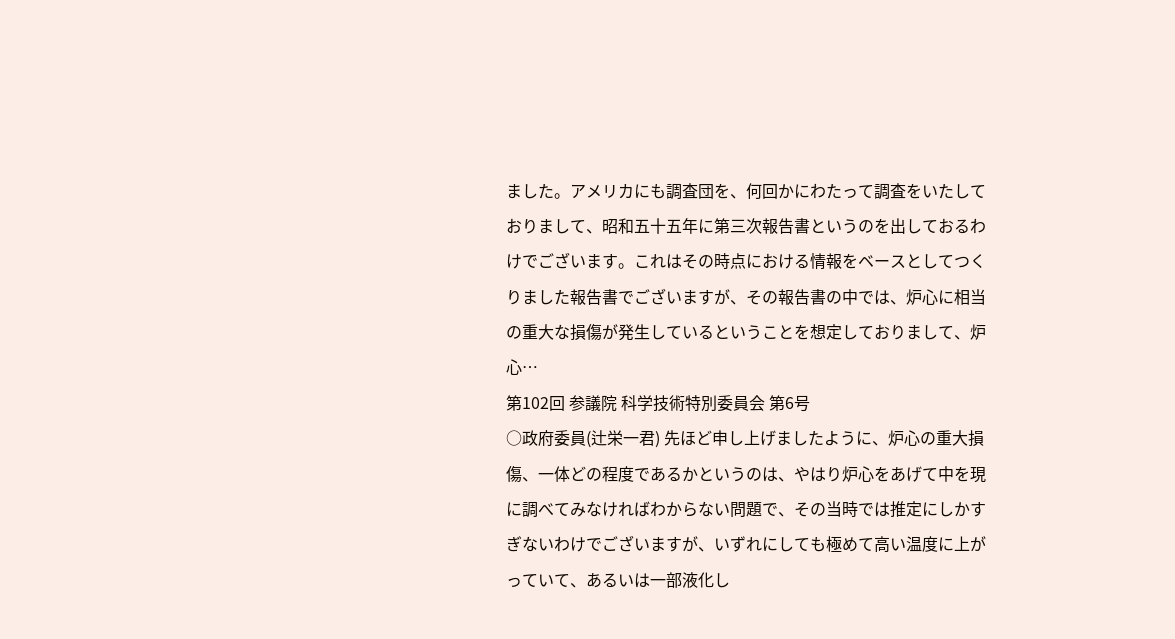ました。アメリカにも調査団を、何回かにわたって調査をいたしておりまして、昭和五十五年に第三次報告書というのを出しておるわけでございます。これはその時点における情報をベースとしてつくりました報告書でございますが、その報告書の中では、炉心に相当の重大な損傷が発生しているということを想定しておりまして、炉心…
第102回 参議院 科学技術特別委員会 第6号
○政府委員(辻栄一君) 先ほど申し上げましたように、炉心の重大損傷、一体どの程度であるかというのは、やはり炉心をあげて中を現に調べてみなければわからない問題で、その当時では推定にしかすぎないわけでございますが、いずれにしても極めて高い温度に上がっていて、あるいは一部液化し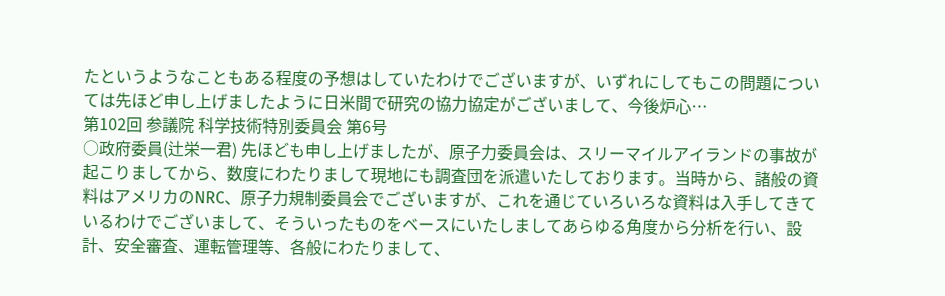たというようなこともある程度の予想はしていたわけでございますが、いずれにしてもこの問題については先ほど申し上げましたように日米間で研究の協力協定がございまして、今後炉心…
第102回 参議院 科学技術特別委員会 第6号
○政府委員(辻栄一君) 先ほども申し上げましたが、原子力委員会は、スリーマイルアイランドの事故が起こりましてから、数度にわたりまして現地にも調査団を派遣いたしております。当時から、諸般の資料はアメリカのNRC、原子力規制委員会でございますが、これを通じていろいろな資料は入手してきているわけでございまして、そういったものをベースにいたしましてあらゆる角度から分析を行い、設計、安全審査、運転管理等、各般にわたりまして、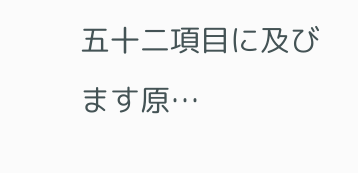五十二項目に及びます原…